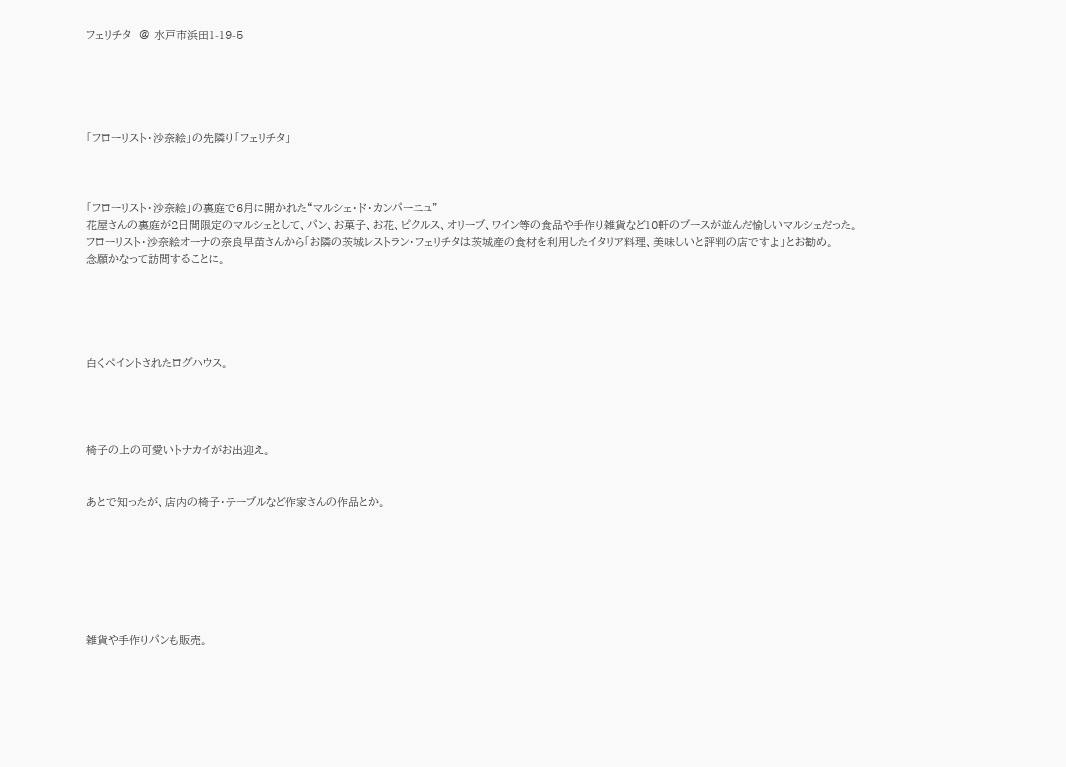フェリチタ  @ 水戸市浜田1-19-5





「フローリスト・沙奈絵」の先隣り「フェリチタ」



「フローリスト・沙奈絵」の裏庭で6月に開かれた“マルシェ・ド・カンパーニュ”
花屋さんの裏庭が2日間限定のマルシェとして、パン、お菓子、お花、ピクルス、オリーブ、ワイン等の食品や手作り雑貨など10軒のブースが並んだ愉しいマルシェだった。
フローリスト・沙奈絵オーナの奈良早苗さんから「お隣の茨城レストラン・フェリチタは茨城産の食材を利用したイタリア料理、美味しいと評判の店ですよ」とお勧め。
念願かなって訪問することに。





白くペイントされたログハウス。




椅子の上の可愛いトナカイがお出迎え。


あとで知ったが、店内の椅子・テーブルなど作家さんの作品とか。







雑貨や手作りパンも販売。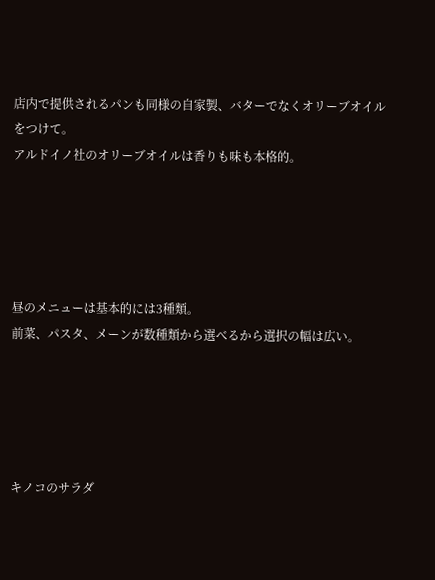店内で提供されるパンも同様の自家製、バターでなくオリーブオイルをつけて。
アルドイノ社のオリーブオイルは香りも味も本格的。





昼のメニューは基本的には3種類。
前菜、パスタ、メーンが数種類から選べるから選択の幅は広い。





キノコのサラダ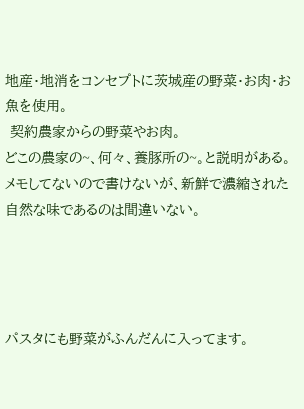地産・地消をコンセプトに茨城産の野菜・お肉・お魚を使用。
 契約農家からの野菜やお肉。
どこの農家の~、何々、養豚所の~。と説明がある。
メモしてないので書けないが、新鮮で濃縮された自然な味であるのは間違いない。




パスタにも野菜がふんだんに入ってます。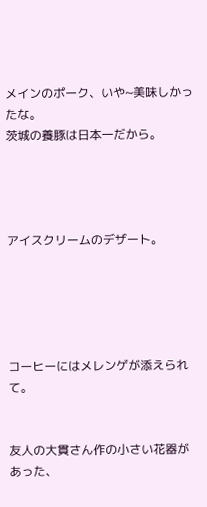メインのポーク、いや~美味しかったな。
茨城の養豚は日本一だから。




アイスクリームのデザート。





コーヒーにはメレンゲが添えられて。


友人の大貫さん作の小さい花器があった、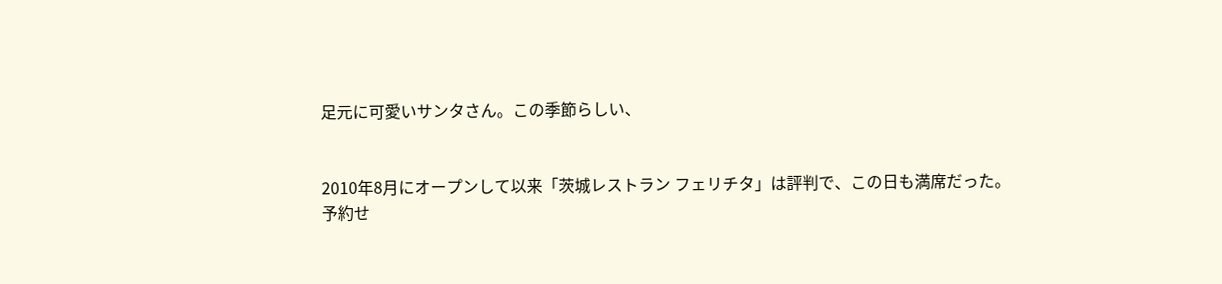足元に可愛いサンタさん。この季節らしい、


2010年8月にオープンして以来「茨城レストラン フェリチタ」は評判で、この日も満席だった。
予約せ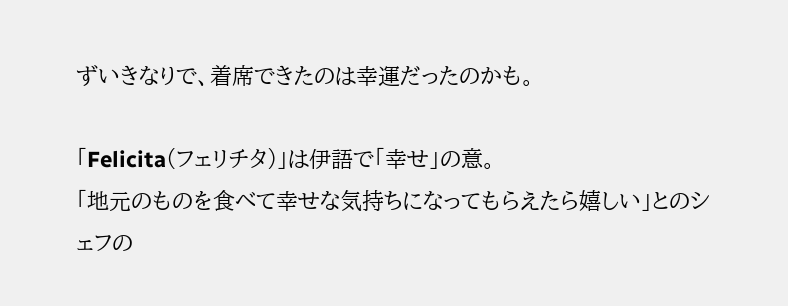ずいきなりで、着席できたのは幸運だったのかも。

「Felicita(フェリチタ)」は伊語で「幸せ」の意。
「地元のものを食べて幸せな気持ちになってもらえたら嬉しい」とのシェフの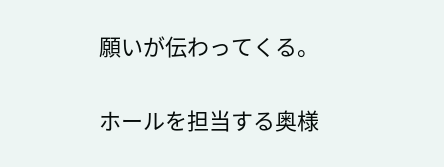願いが伝わってくる。

ホールを担当する奥様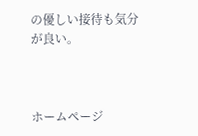の優しい接待も気分が良い。



ホームページ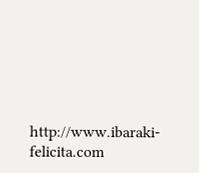http://www.ibaraki-felicita.com